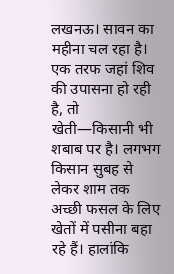लखनऊ। सावन का महीना चल रहा है। एक तरफ जहां शिव की उपासना हो रही है, तो खेती—किसानी भी शबाब पर है। लगभग किसान सुबह से लेकर शाम तक अच्छी फसल के लिए खेतों में पसीना बहा रहे हैं। हालांकि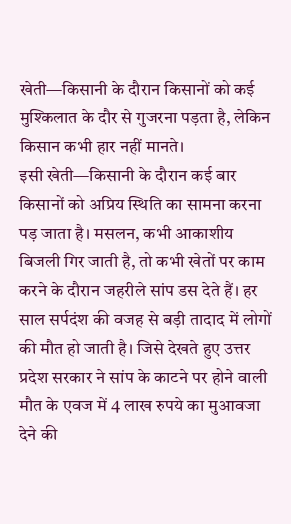खेती—किसानी के दौरान किसानों को कई मुश्किलात के दौर से गुजरना पड़ता है, लेकिन किसान कभी हार नहीं मानते।
इसी खेती—किसानी के दौरान कई बार किसानों को अप्रिय स्थिति का सामना करना पड़ जाता है। मसलन, कभी आकाशीय बिजली गिर जाती है, तो कभी खेतों पर काम करने के दौरान जहरीले सांप डस देते हैं। हर साल सर्पदंश की वजह से बड़ी तादाद में लोगों की मौत हो जाती है। जिसे देखते हुए उत्तर प्रदेश सरकार ने सांप के काटने पर होने वाली मौत के एवज में 4 लाख रुपये का मुआवजा देने की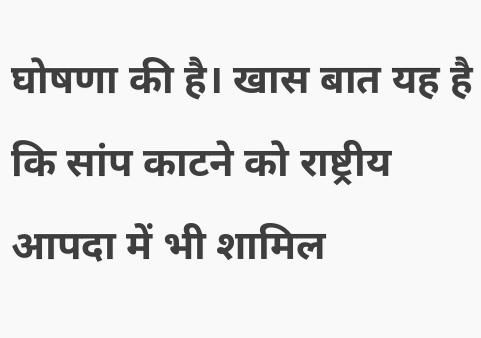घोषणा की है। खास बात यह है कि सांप काटने को राष्ट्रीय आपदा में भी शामिल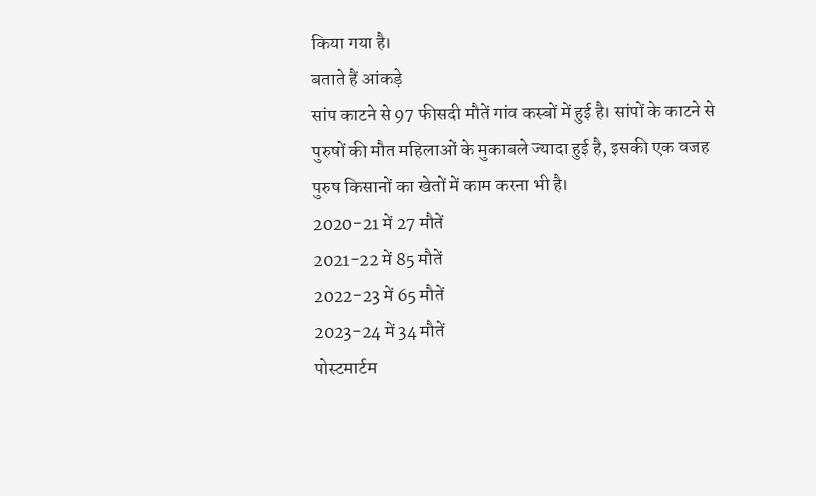किया गया है।
बताते हैं आंकड़े
सांप काटने से 97 फीसदी मौतें गांव कस्बों में हुई है। सांपों के काटने से पुरुषों की मौत महिलाओं के मुकाबले ज्यादा हुई है, इसकी एक वजह पुरुष किसानों का खेतों में काम करना भी है।
2020-21 में 27 मौतें
2021-22 में 85 मौतें
2022-23 में 65 मौतें
2023-24 में 34 मौतें
पोस्टमार्टम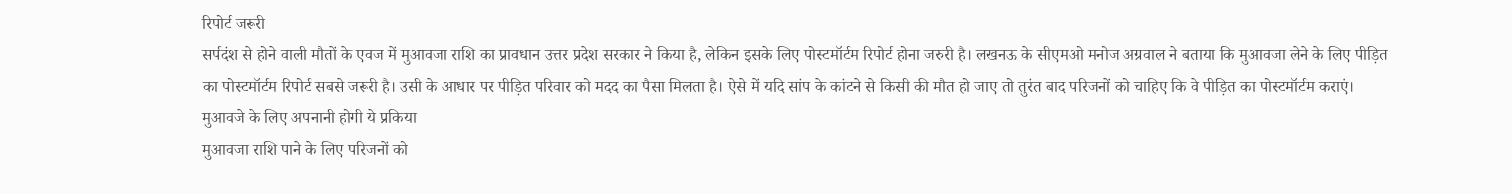रिपोर्ट जरूरी
सर्पदंश से होने वाली मौतों के एवज में मुआवजा राशि का प्रावधान उत्तर प्रदेश सरकार ने किया है, लेकिन इसके लिए पोस्टमॉर्टम रिपोर्ट होना जरुरी है। लखनऊ के सीएमओ मनोज अग्रवाल ने बताया कि मुआवजा लेने के लिए पीड़ित का पोस्टमॉर्टम रिपोर्ट सबसे जरूरी है। उसी के आधार पर पीड़ित परिवार को मदद का पैसा मिलता है। ऐसे में यदि सांप के कांटने से किसी की मौत हो जाए तो तुरंत बाद परिजनों को चाहिए कि वे पीड़ित का पोस्टमॉर्टम कराएं।
मुआवजे के लिए अपनानी होगी ये प्रकिया
मुआवजा राशि पाने के लिए परिजनों को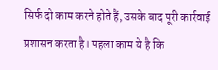सिर्फ दो काम करने होते हैं, उसके बाद पूरी कार्रवाई प्रशासन करता है। पहला काम ये है कि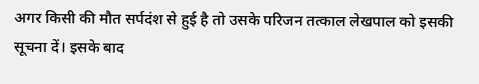अगर किसी की मौत सर्पदंश से हुई है तो उसके परिजन तत्काल लेखपाल को इसकी सूचना दें। इसके बाद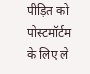पीड़ित को पोस्टमॉर्टम के लिए ले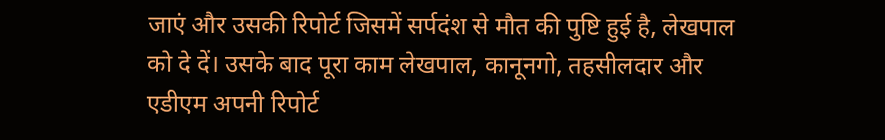जाएं और उसकी रिपोर्ट जिसमें सर्पदंश से मौत की पुष्टि हुई है, लेखपाल को दे दें। उसके बाद पूरा काम लेखपाल, कानूनगो, तहसीलदार और एडीएम अपनी रिपोर्ट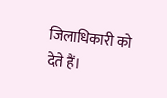जिलाधिकारी को देते हैं।